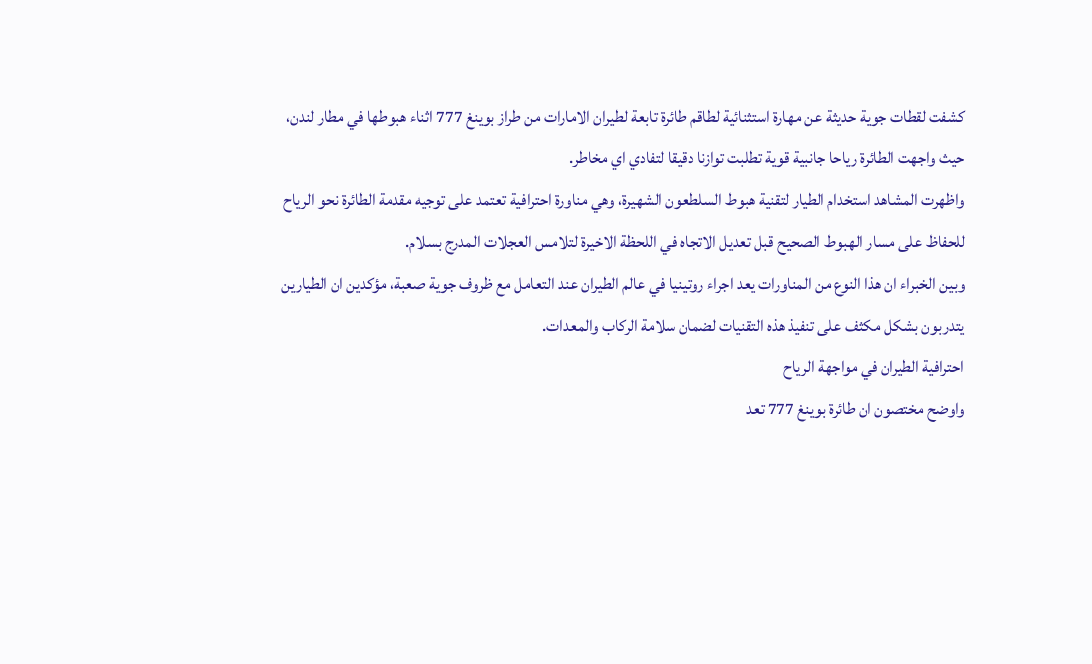كشفت لقطات جوية حديثة عن مهارة استثنائية لطاقم طائرة تابعة لطيران الامارات من طراز بوينغ 777 اثناء هبوطها في مطار لندن، حيث واجهت الطائرة رياحا جانبية قوية تطلبت توازنا دقيقا لتفادي اي مخاطر.
واظهرت المشاهد استخدام الطيار لتقنية هبوط السلطعون الشهيرة، وهي مناورة احترافية تعتمد على توجيه مقدمة الطائرة نحو الرياح للحفاظ على مسار الهبوط الصحيح قبل تعديل الاتجاه في اللحظة الاخيرة لتلامس العجلات المدرج بسلام.
وبين الخبراء ان هذا النوع من المناورات يعد اجراء روتينيا في عالم الطيران عند التعامل مع ظروف جوية صعبة، مؤكدين ان الطيارين يتدربون بشكل مكثف على تنفيذ هذه التقنيات لضمان سلامة الركاب والمعدات.
احترافية الطيران في مواجهة الرياح
واوضح مختصون ان طائرة بوينغ 777 تعد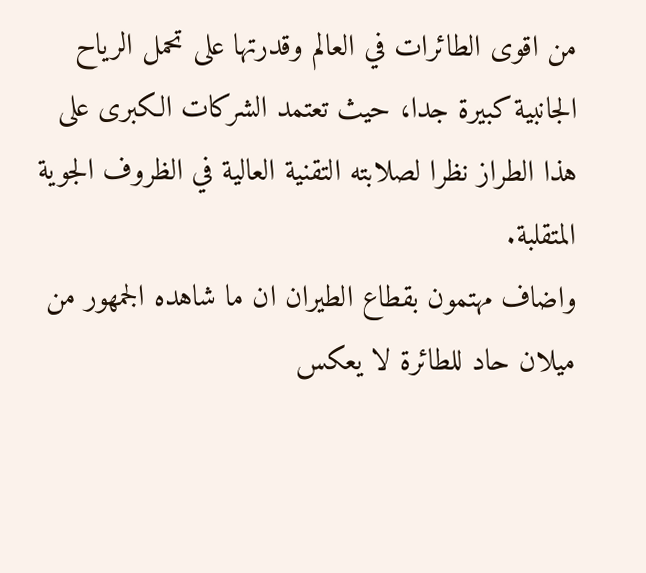من اقوى الطائرات في العالم وقدرتها على تحمل الرياح الجانبية كبيرة جدا، حيث تعتمد الشركات الكبرى على هذا الطراز نظرا لصلابته التقنية العالية في الظروف الجوية المتقلبة.
واضاف مهتمون بقطاع الطيران ان ما شاهده الجمهور من ميلان حاد للطائرة لا يعكس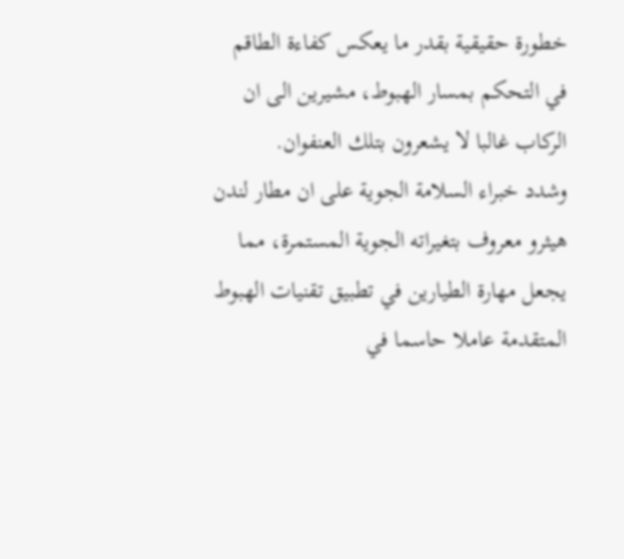خطورة حقيقية بقدر ما يعكس كفاءة الطاقم في التحكم بمسار الهبوط، مشيرين الى ان الركاب غالبا لا يشعرون بتلك العنفوان.
وشدد خبراء السلامة الجوية على ان مطار لندن هيثرو معروف بتغيراته الجوية المستمرة، مما يجعل مهارة الطيارين في تطبيق تقنيات الهبوط المتقدمة عاملا حاسما في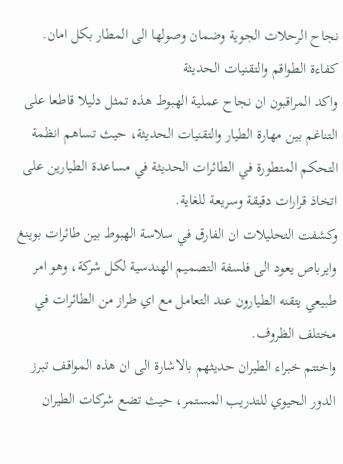نجاح الرحلات الجوية وضمان وصولها الى المطار بكل امان.
كفاءة الطواقم والتقنيات الحديثة
واكد المراقبون ان نجاح عملية الهبوط هذه تمثل دليلا قاطعا على التناغم بين مهارة الطيار والتقنيات الحديثة، حيث تساهم انظمة التحكم المتطورة في الطائرات الحديثة في مساعدة الطيارين على اتخاذ قرارات دقيقة وسريعة للغاية.
وكشفت التحليلات ان الفارق في سلاسة الهبوط بين طائرات بوينغ وايرباص يعود الى فلسفة التصميم الهندسية لكل شركة، وهو امر طبيعي يتقنه الطيارون عند التعامل مع اي طراز من الطائرات في مختلف الظروف.
واختتم خبراء الطيران حديثهم بالاشارة الى ان هذه المواقف تبرز الدور الحيوي للتدريب المستمر، حيث تضع شركات الطيران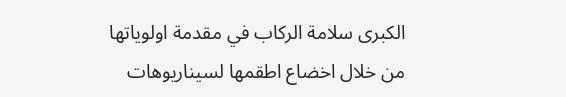الكبرى سلامة الركاب في مقدمة اولوياتها من خلال اخضاع اطقمها لسيناريوهات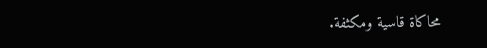محاكاة قاسية ومكثفة.